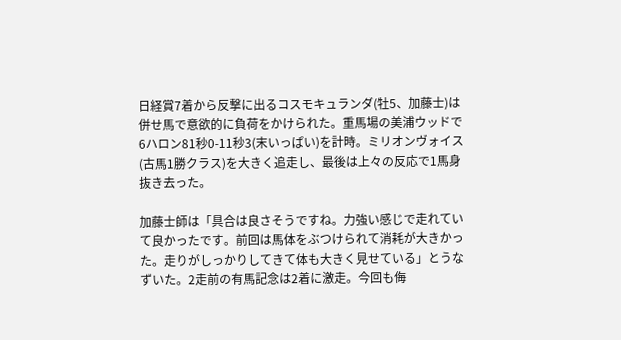日経賞7着から反撃に出るコスモキュランダ(牡5、加藤士)は併せ馬で意欲的に負荷をかけられた。重馬場の美浦ウッドで6ハロン81秒0-11秒3(末いっぱい)を計時。ミリオンヴォイス(古馬1勝クラス)を大きく追走し、最後は上々の反応で1馬身抜き去った。

加藤士師は「具合は良さそうですね。力強い感じで走れていて良かったです。前回は馬体をぶつけられて消耗が大きかった。走りがしっかりしてきて体も大きく見せている」とうなずいた。2走前の有馬記念は2着に激走。今回も侮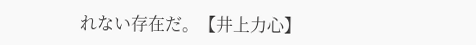れない存在だ。【井上力心】